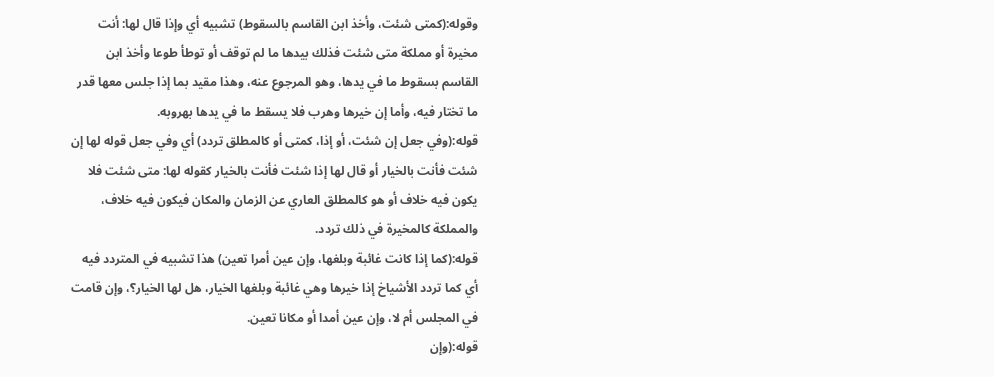وقوله:(كمتى شئت، وأخذ ابن القاسم بالسقوط) تشبيه أي وإذا قال لها: أنت مخيرة أو مملكة متى شئت فذلك بيدها ما لم توقف أو توطأ طوعا وأخذ ابن القاسم بسقوط ما في يدها، وهو المرجوع عنه، وهذا مقيد بما إذا جلس معها قدر ما تختار فيه، وأما إن خيرها وهرب فلا يسقط ما في يدها بهروبه.
قوله:(وفي جعل إن شئت، أو إذا، كمتى أو كالمطلق تردد) أي وفي جعل قوله لها إن شئت فأنت بالخيار أو قال لها إذا شئت فأنت بالخيار كقوله لها: متى شئت فلا يكون فيه خلاف أو هو كالمطلق العاري عن الزمان والمكان فيكون فيه خلاف، والمملكة كالمخيرة في ذلك تردد.
قوله:(كما إذا كانت غائبة وبلغها، وإن عين أمرا تعين) هذا تشبيه في المتردد فيه أي كما تردد الأشياخ إذا خيرها وهي غائبة وبلغها الخيار، هل لها الخيار؟، وإن قامت في المجلس أم لا، وإن عين أمدا أو مكانا تعين.
قوله:(وإن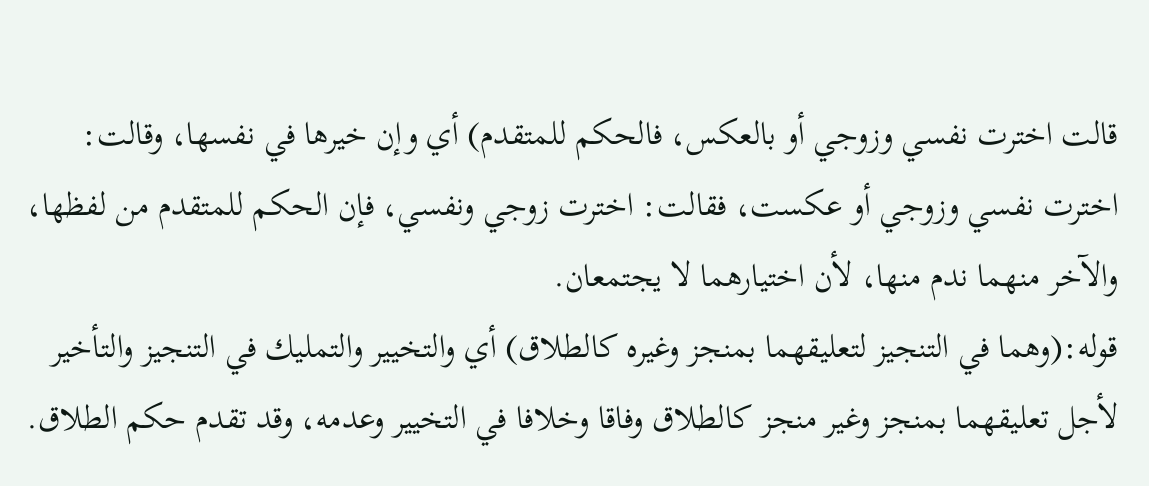قالت اخترت نفسي وزوجي أو بالعكس، فالحكم للمتقدم) أي وإن خيرها في نفسها، وقالت: اخترت نفسي وزوجي أو عكست، فقالت: اخترت زوجي ونفسي، فإن الحكم للمتقدم من لفظها، والآخر منهما ندم منها، لأن اختيارهما لا يجتمعان.
قوله:(وهما في التنجيز لتعليقهما بمنجز وغيره كالطلاق) أي والتخيير والتمليك في التنجيز والتأخير لأجل تعليقهما بمنجز وغير منجز كالطلاق وفاقا وخلافا في التخيير وعدمه، وقد تقدم حكم الطلاق.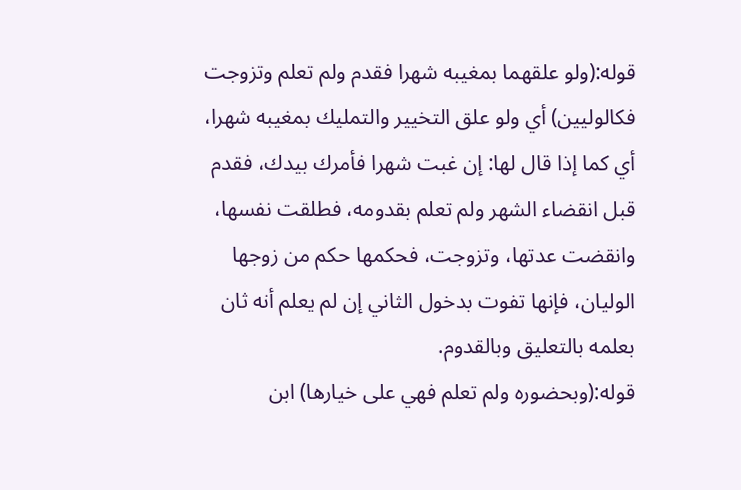قوله:(ولو علقهما بمغيبه شهرا فقدم ولم تعلم وتزوجت فكالوليين) أي ولو علق التخيير والتمليك بمغيبه شهرا، أي كما إذا قال لها: إن غبت شهرا فأمرك بيدك، فقدم قبل انقضاء الشهر ولم تعلم بقدومه، فطلقت نفسها، وانقضت عدتها، وتزوجت، فحكمها حكم من زوجها الوليان، فإنها تفوت بدخول الثاني إن لم يعلم أنه ثان بعلمه بالتعليق وبالقدوم.
قوله:(وبحضوره ولم تعلم فهي على خيارها) ابن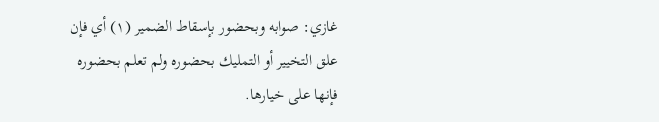غازي: صوابه وبحضور بإسقاط الضمير (١) أي فإن علق التخيير أو التمليك بحضوره ولم تعلم بحضوره فإنها على خيارها.